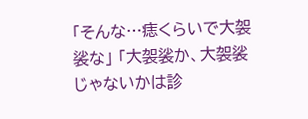「そんな…痣くらいで大袈裟な」 「大袈裟か、大袈裟じゃないかは診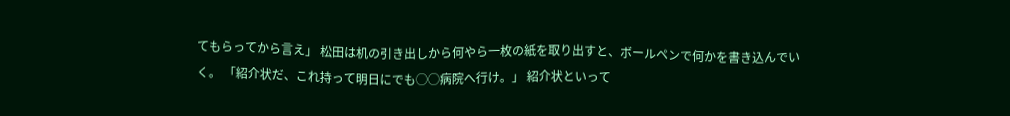てもらってから言え」 松田は机の引き出しから何やら一枚の紙を取り出すと、ボールペンで何かを書き込んでいく。 「紹介状だ、これ持って明日にでも◯◯病院へ行け。」 紹介状といって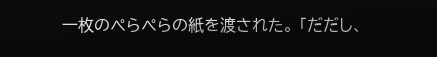一枚のぺらぺらの紙を渡された。 「だだし、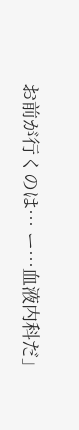お前が行くのは… ー…血液内科だ」